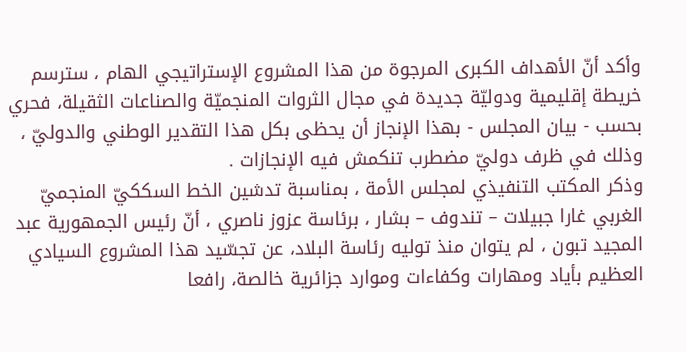وأكد أنّ الأهداف الكبرى المرجوة من هذا المشروع الإستراتيجي الهام ، سترسم خريطة إقليمية ودوليّة جديدة في مجال الثروات المنجميّة والصناعات الثقيلة، فحري بحسب - بيان المجلس - بهذا الإنجاز أن يحظى بكل هذا التقدير الوطني والدوليّ ، وذلك في ظرف دوليّ مضطرب تنكمش فيه الإنجازات .
وذكر المكتب التنفيذي لمجلس الأمة ، بمناسبة تدشين الخط السككيّ المنجميّ الغربي غارا جبيلات – تندوف – بشار ، برئاسة عزوز ناصري ، أنّ رئيس الجمهورية عبد المجيد تبون ، لم يتوان منذ توليه رئاسة البلاد، عن تجسّيد هذا المشروع السيادي العظيم بأياد ومهارات وكفاءات وموارد جزائرية خالصة، رافعا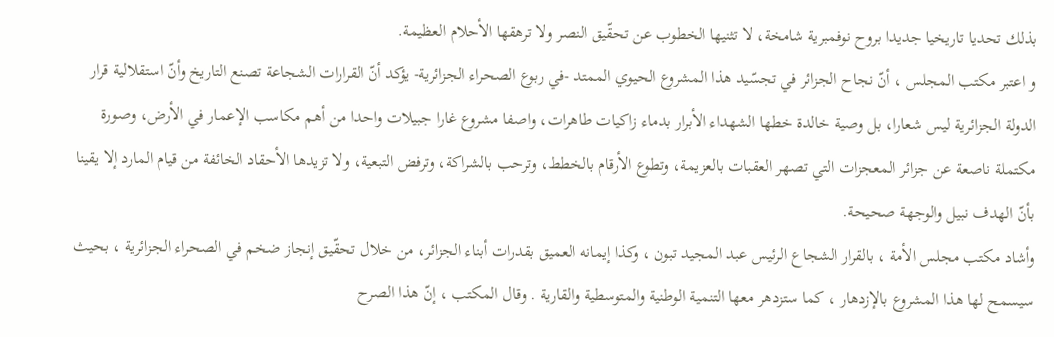بذلك تحديا تاريخيا جديدا بروح نوفمبرية شامخة، لا تثنيها الخطوب عن تحقّيق النصر ولا ترهقها الأحلام العظيمة.
و اعتبر مكتب المجلس ، أنّ نجاح الجزائر في تجسّيد هذا المشروع الحيوي الممتد -في ربوع الصحراء الجزائرية- يؤكد أنّ القرارات الشجاعة تصنع التاريخ وأنّ استقلالية قرار الدولة الجزائرية ليس شعارا، بل وصية خالدة خطها الشهداء الأبرار بدماء زاكيات طاهرات، واصفا مشروع غارا جبيلات واحدا من أهم مكاسب الإعمار في الأرض، وصورة مكتملة ناصعة عن جزائر المعجزات التي تصهر العقبات بالعزيمة، وتطوع الأرقام بالخطط، وترحب بالشراكة، وترفض التبعية، ولا تزيدها الأحقاد الخائفة من قيام المارد إلا يقينا بأنّ الهدف نبيل والوجهة صحيحة.
وأشاد مكتب مجلس الأمة ، بالقرار الشجاع الرئيس عبد المجيد تبون ، وكذا إيمانه العميق بقدرات أبناء الجزائر، من خلال تحقّيق إنجاز ضخم في الصحراء الجزائرية ، بحيث سيسمح لها هذا المشروع بالإزدهار ، كما ستزدهر معها التنمية الوطنية والمتوسطية والقارية . وقال المكتب ، إنّ هذا الصرح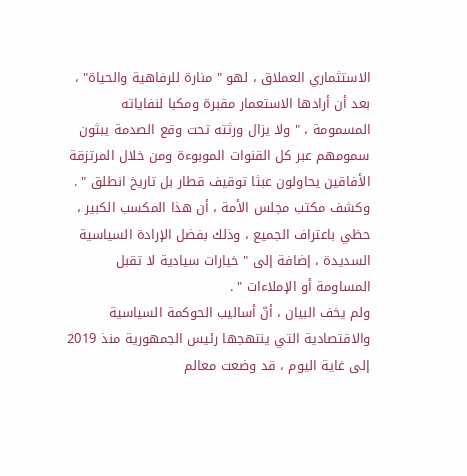الاستثماري العملاق ، لهو " منارة للرفاهية والحياة" ، بعد أن أرادها الاستعمار مقبرة ومكبا لنفاياته المسمومة ، " ولا يزال ورثته تحت وقع الصدمة يبثون سمومهم عبر كل القنوات الموبوءة ومن خلال المرتزقة الأفاقين يحاولون عبثا توقيف قطار بل تاريخ انطلق " .
وكشف مكتب مجلس الأمة ، أن هذا المكسب الكبير ، حظي باعتراف الجميع ، وذلك بفضل الإرادة السياسية السديدة ، إضافة إلى " خيارات سيادية لا تقبل المساومة أو الإملاءات " .
ولم يخف البيان ، أنّ أساليب الحوكمة السياسية والاقتصادية التي ينتهجها رئيس الجمهورية منذ 2019 إلى غاية اليوم ، قد وضعت معالم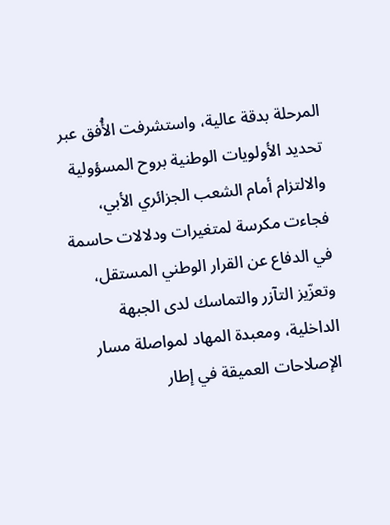المرحلة بدقة عالية، واستشرفت الأُفق عبر تحديد الأولويات الوطنية بروح المسؤولية والالتزام أمام الشعب الجزائري الأبي، فجاءت مكرسة لمتغيرات ودلالات حاسمة في الدفاع عن القرار الوطني المستقل، وتعزّيز التآزر والتماسك لدى الجبهة الداخلية، ومعبدة المهاد لمواصلة مسار الإصلاحات العميقة في إطار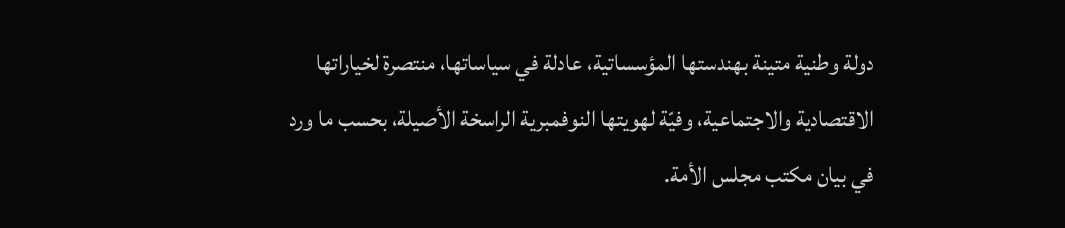دولة وطنية متينة بهندستها المؤسساتية، عادلة في سياساتها، منتصرة لخياراتها الاقتصادية والاجتماعية، وفيّة لهويتها النوفمبرية الراسخة الأصيلة، بحسب ما ورد في بيان مكتب مجلس الأمة.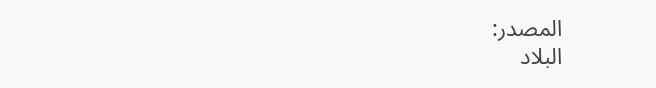المصدر:
البلاد